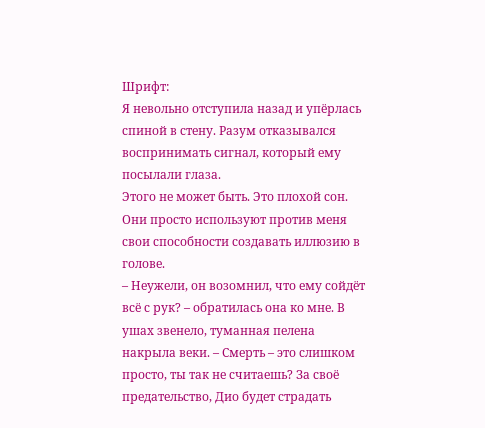Шрифт:
Я невольно отступила назад и упёрлась спиной в стену. Разум отказывался воспринимать сигнал, который ему посылали глаза.
Этого не может быть. Это плохой сон. Они просто используют против меня свои способности создавать иллюзию в голове.
– Неужели, он возомнил, что ему сойдёт всё с рук? – обратилась она ко мне. В ушах звенело, туманная пелена накрыла веки. – Смерть – это слишком просто, ты так не считаешь? За своё предательство, Дио будет страдать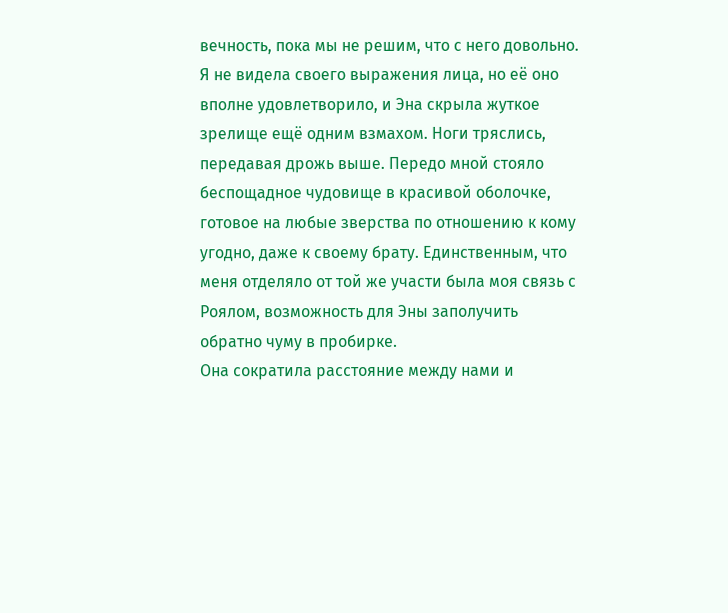вечность, пока мы не решим, что с него довольно.
Я не видела своего выражения лица, но её оно вполне удовлетворило, и Эна скрыла жуткое зрелище ещё одним взмахом. Ноги тряслись, передавая дрожь выше. Передо мной стояло беспощадное чудовище в красивой оболочке, готовое на любые зверства по отношению к кому угодно, даже к своему брату. Единственным, что меня отделяло от той же участи была моя связь с Роялом, возможность для Эны заполучить обратно чуму в пробирке.
Она сократила расстояние между нами и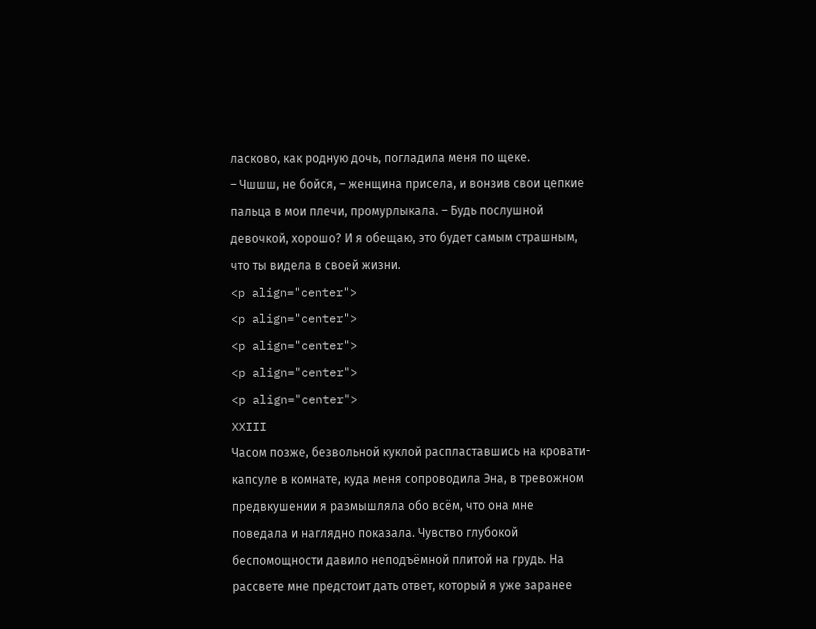ласково, как родную дочь, погладила меня по щеке.
– Чшшш, не бойся, – женщина присела, и вонзив свои цепкие пальца в мои плечи, промурлыкала. – Будь послушной девочкой, хорошо? И я обещаю, это будет самым страшным, что ты видела в своей жизни.
<p align="center">
<p align="center">
<p align="center">
<p align="center">
<p align="center">
XXIII
Часом позже, безвольной куклой распластавшись на кровати-капсуле в комнате, куда меня сопроводила Эна, в тревожном предвкушении я размышляла обо всём, что она мне поведала и наглядно показала. Чувство глубокой беспомощности давило неподъёмной плитой на грудь. На рассвете мне предстоит дать ответ, который я уже заранее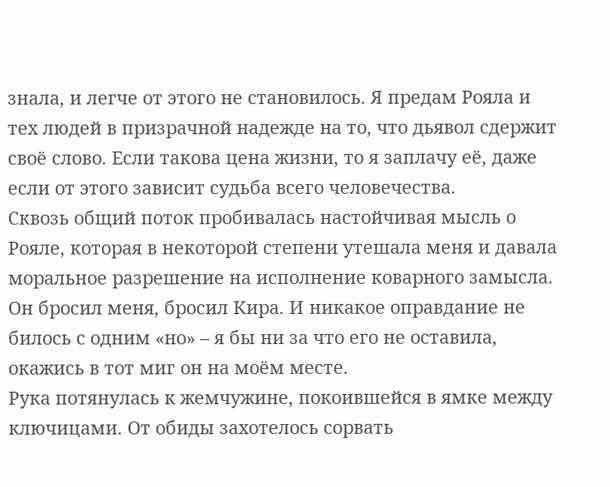знала, и легче от этого не становилось. Я предам Рояла и тех людей в призрачной надежде на то, что дьявол сдержит своё слово. Если такова цена жизни, то я заплачу её, даже если от этого зависит судьба всего человечества.
Сквозь общий поток пробивалась настойчивая мысль о Рояле, которая в некоторой степени утешала меня и давала моральное разрешение на исполнение коварного замысла. Он бросил меня, бросил Кира. И никакое оправдание не билось с одним «но» – я бы ни за что его не оставила, окажись в тот миг он на моём месте.
Рука потянулась к жемчужине, покоившейся в ямке между ключицами. От обиды захотелось сорвать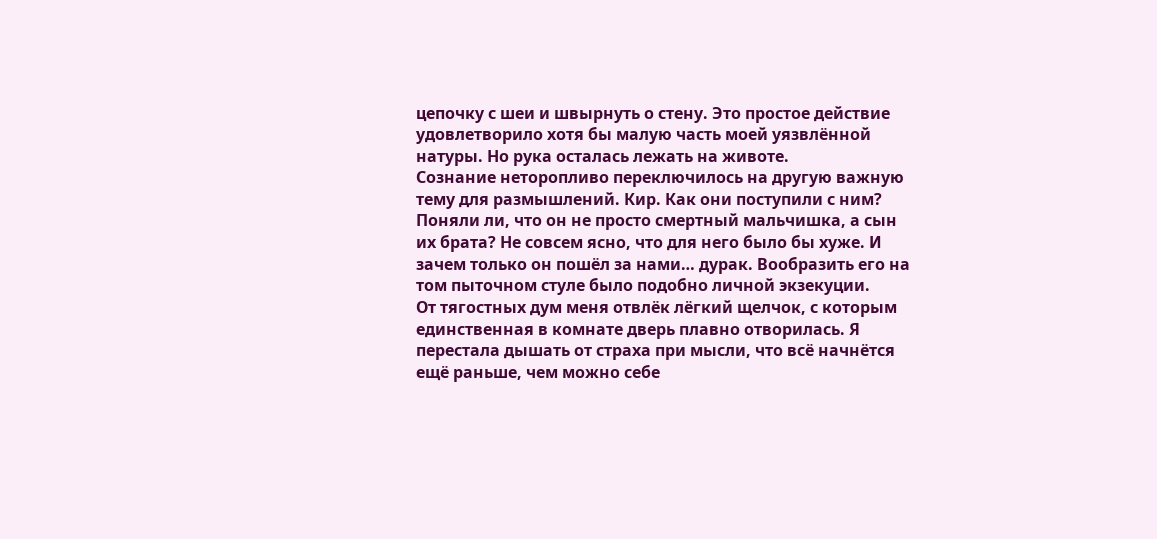цепочку с шеи и швырнуть о стену. Это простое действие удовлетворило хотя бы малую часть моей уязвлённой натуры. Но рука осталась лежать на животе.
Сознание неторопливо переключилось на другую важную тему для размышлений. Кир. Как они поступили с ним? Поняли ли, что он не просто смертный мальчишка, а сын их брата? Не совсем ясно, что для него было бы хуже. И зачем только он пошёл за нами… дурак. Вообразить его на том пыточном стуле было подобно личной экзекуции.
От тягостных дум меня отвлёк лёгкий щелчок, с которым единственная в комнате дверь плавно отворилась. Я перестала дышать от страха при мысли, что всё начнётся ещё раньше, чем можно себе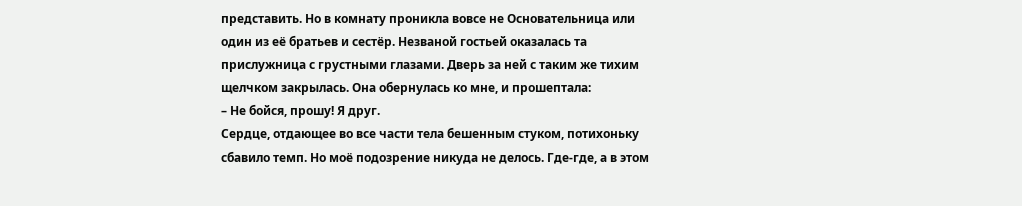представить. Но в комнату проникла вовсе не Основательница или один из её братьев и сестёр. Незваной гостьей оказалась та прислужница с грустными глазами. Дверь за ней с таким же тихим щелчком закрылась. Она обернулась ко мне, и прошептала:
– Не бойся, прошу! Я друг.
Сердце, отдающее во все части тела бешенным стуком, потихоньку сбавило темп. Но моё подозрение никуда не делось. Где-где, а в этом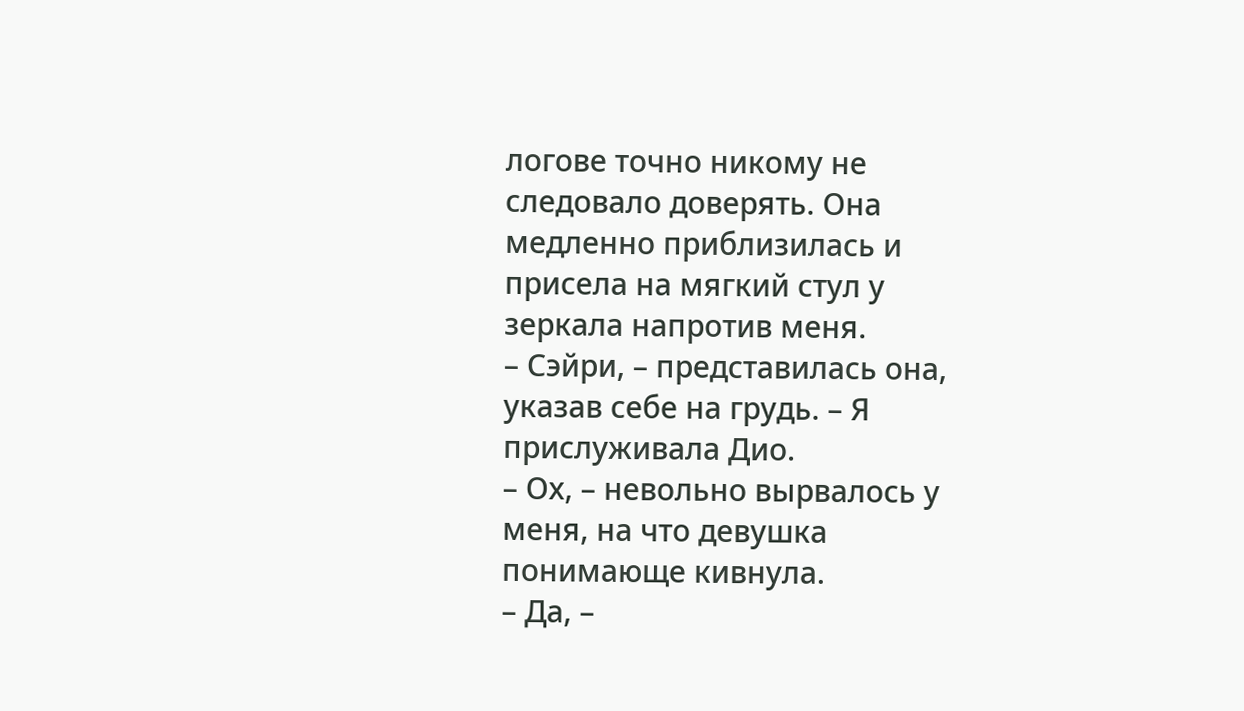логове точно никому не следовало доверять. Она медленно приблизилась и присела на мягкий стул у зеркала напротив меня.
– Сэйри, – представилась она, указав себе на грудь. – Я прислуживала Дио.
– Ох, – невольно вырвалось у меня, на что девушка понимающе кивнула.
– Да, –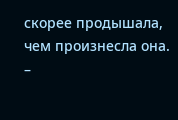скорее продышала, чем произнесла она. –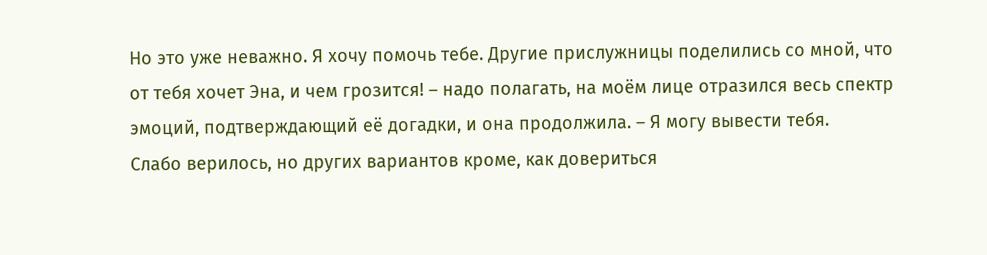Но это уже неважно. Я хочу помочь тебе. Другие прислужницы поделились со мной, что от тебя хочет Эна, и чем грозится! – надо полагать, на моём лице отразился весь спектр эмоций, подтверждающий её догадки, и она продолжила. – Я могу вывести тебя.
Слабо верилось, но других вариантов кроме, как довериться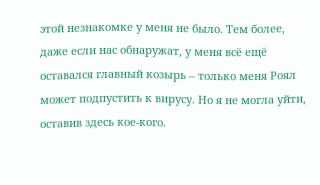этой незнакомке у меня не было. Тем более, даже если нас обнаружат, у меня всё ещё оставался главный козырь – только меня Роял может подпустить к вирусу. Но я не могла уйти, оставив здесь кое-кого.